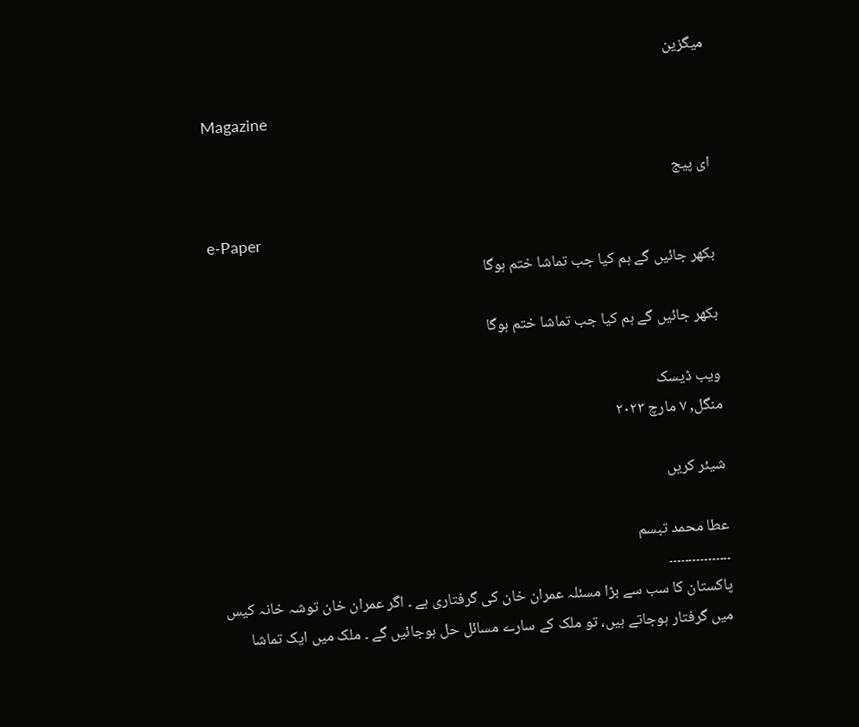میگزین

Magazine

ای پیج

e-Paper
بکھر جائیں گے ہم کیا جب تماشا ختم ہوگا

بکھر جائیں گے ہم کیا جب تماشا ختم ہوگا

ویب ڈیسک
منگل, ۷ مارچ ۲۰۲۳

شیئر کریں

عطا محمد تبسم
۔۔۔۔۔۔۔۔۔۔۔۔۔۔۔۔
پاکستان کا سب سے بڑا مسئلہ عمران خان کی گرفتاری ہے ۔ اگر عمران خان توشہ خانہ کیس میں گرفتار ہوجاتے ہیں، تو ملک کے سارے مسائل حل ہوجائیں گے ۔ ملک میں ایک تماشا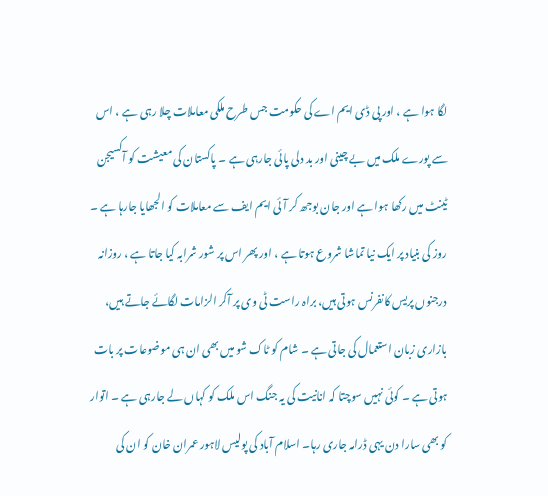لگا ہوا ہے ، اور پی ڈی ایم اے کی حکومت جس طرح ملکی معاملات چلا رہی ہے ، اس سے پورے ملک میں بے چینی اور بد دلی پائی جارہی ہے ۔ پاکستان کی معیشت کو آکسیجن ٹینٹ میں رکھا ہوا ہے اور جان بوجھ کر آئی ایم ایف سے معاملات کو الجھایا جارہا ہے ۔
روز کی بنیاد پر ایک نیا تماشا شروع ہوتا ہے ، اور پھر اس پر شور شرابہ کیا جاتا ہے ، روزانہ درجنوں پریس کانفرنس ہوتی ہیں، براہ راست ٹی وی پر آکر الزامات لگائے جاتے ہیں، بازاری زبان استعمال کی جاتی ہے ۔ شام کو ٹاک شو میں بھی ان ہی موضوعات پر بات ہوتی ہے ۔ کوئی نہیں سوچتا کہ انانیت کی یہ جنگ اس ملک کو کہاں لے جارہی ہے ۔ اتوار کو بھی سارا دن یہی ڈرامہ جاری رہا۔ اسلام آباد کی پولیس لاہور عمران خان کو ان کی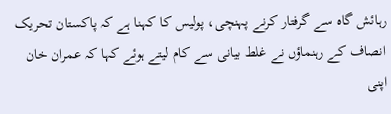رہائش گاہ سے گرفتار کرنے پہنچی، پولیس کا کہنا ہے کہ پاکستان تحریک انصاف کے رہنماؤں نے غلط بیانی سے کام لیتے ہوئے کہا کہ عمران خان اپنی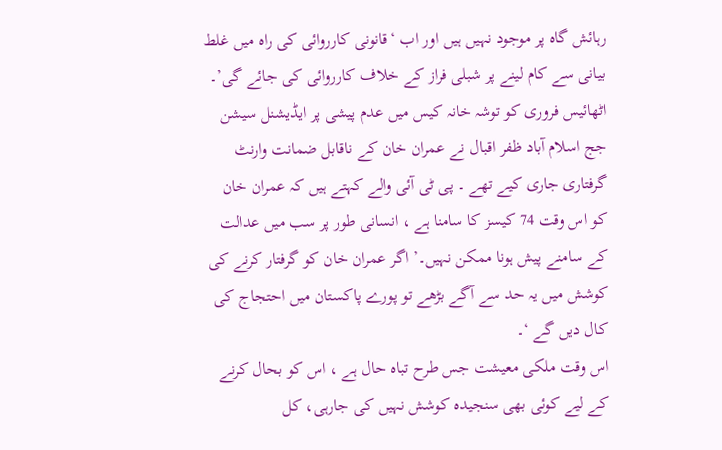رہائش گاہ پر موجود نہیں ہیں اور اب ‘قانونی کارروائی کی راہ میں غلط بیانی سے کام لینے پر شبلی فراز کے خلاف کارروائی کی جائے گی’۔
اٹھائیس فروری کو توشہ خانہ کیس میں عدم پیشی پر ایڈیشنل سیشن جج اسلام آباد ظفر اقبال نے عمران خان کے ناقابل ضمانت وارنٹ گرفتاری جاری کیے تھے ۔ پی ٹی آئی والے کہتے ہیں کہ عمران خان کو اس وقت 74 کیسز کا سامنا ہے ، انسانی طور پر سب میں عدالت کے سامنے پیش ہونا ممکن نہیں۔’ اگر عمران خان کو گرفتار کرنے کی کوشش میں یہ حد سے آگے بڑھے تو پورے پاکستان میں احتجاج کی کال دیں گے ‘۔
اس وقت ملکی معیشت جس طرح تباہ حال ہے ، اس کو بحال کرنے کے لیے کوئی بھی سنجیدہ کوشش نہیں کی جارہی، کل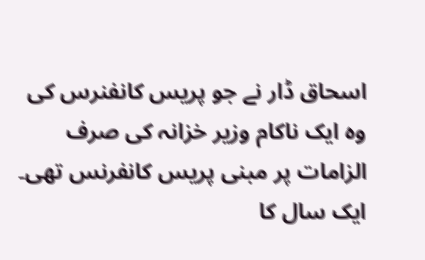اسحاق ڈار نے جو پریس کانفنرس کی وہ ایک ناکام وزیر خزانہ کی صرف الزامات پر مبنی پریس کانفرنس تھی۔ ایک سال کا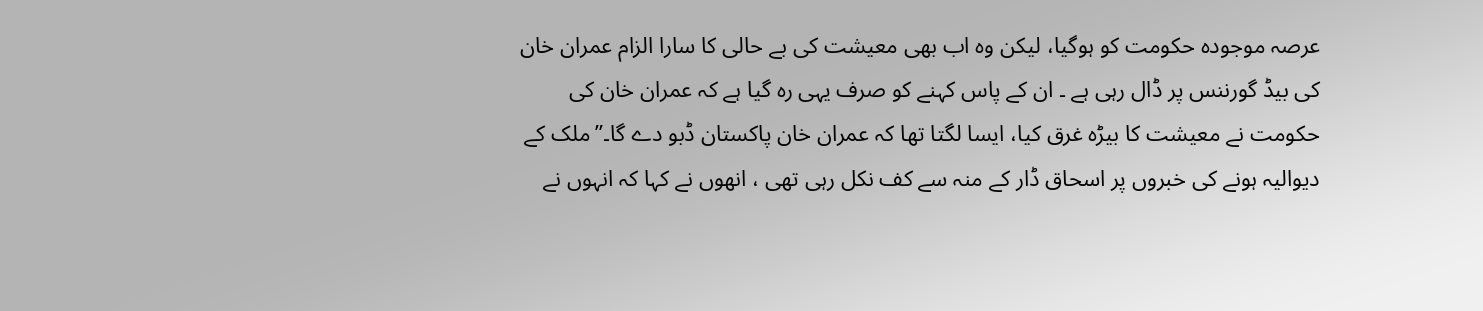عرصہ موجودہ حکومت کو ہوگیا، لیکن وہ اب بھی معیشت کی بے حالی کا سارا الزام عمران خان کی بیڈ گورننس پر ڈال رہی ہے ۔ ان کے پاس کہنے کو صرف یہی رہ گیا ہے کہ عمران خان کی حکومت نے معیشت کا بیڑہ غرق کیا، ایسا لگتا تھا کہ عمران خان پاکستان ڈبو دے گا۔”ملک کے دیوالیہ ہونے کی خبروں پر اسحاق ڈار کے منہ سے کف نکل رہی تھی ، انھوں نے کہا کہ انہوں نے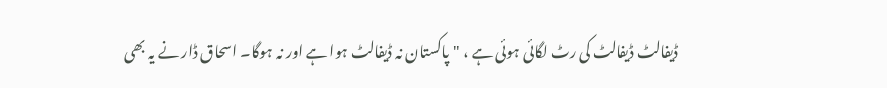ڈیفالٹ ڈیفالٹ کی رٹ لگائی ہوئی ہے ، "پاکستان نہ ڈیفالٹ ہوا ہے اور نہ ہوگا۔ اسحاق ڈار نے یہ بھی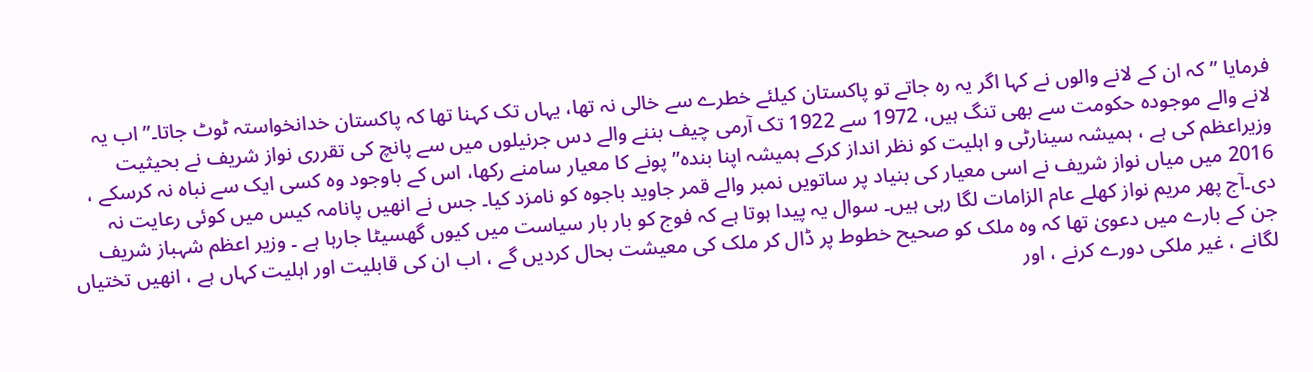فرمایا ” کہ ان کے لانے والوں نے کہا اگر یہ رہ جاتے تو پاکستان کیلئے خطرے سے خالی نہ تھا، یہاں تک کہنا تھا کہ پاکستان خدانخواستہ ٹوٹ جاتا۔” اب یہ لانے والے موجودہ حکومت سے بھی تنگ ہیں، 1972 سے 1922 تک آرمی چیف بننے والے دس جرنیلوں میں سے پانچ کی تقرری نواز شریف نے بحیثیت وزیراعظم کی ہے ، ہمیشہ سینارٹی و اہلیت کو نظر انداز کرکے ہمیشہ اپنا بندہ” پونے کا معیار سامنے رکھا، اس کے باوجود وہ کسی ایک سے نباہ نہ کرسکے ، 2016 میں میاں نواز شریف نے اسی معیار کی بنیاد پر ساتویں نمبر والے قمر جاوید باجوہ کو نامزد کیا۔ جس نے انھیں پانامہ کیس میں کوئی رعایت نہ دی۔آج پھر مریم نواز کھلے عام الزامات لگا رہی ہیں۔ سوال یہ پیدا ہوتا ہے کہ فوج کو بار بار سیاست میں کیوں گھسیٹا جارہا ہے ۔ وزیر اعظم شہباز شریف جن کے بارے میں دعویٰ تھا کہ وہ ملک کو صحیح خطوط پر ڈال کر ملک کی معیشت بحال کردیں گے ، اب ان کی قابلیت اور اہلیت کہاں ہے ، انھیں تختیاں لگانے ، غیر ملکی دورے کرنے ، اور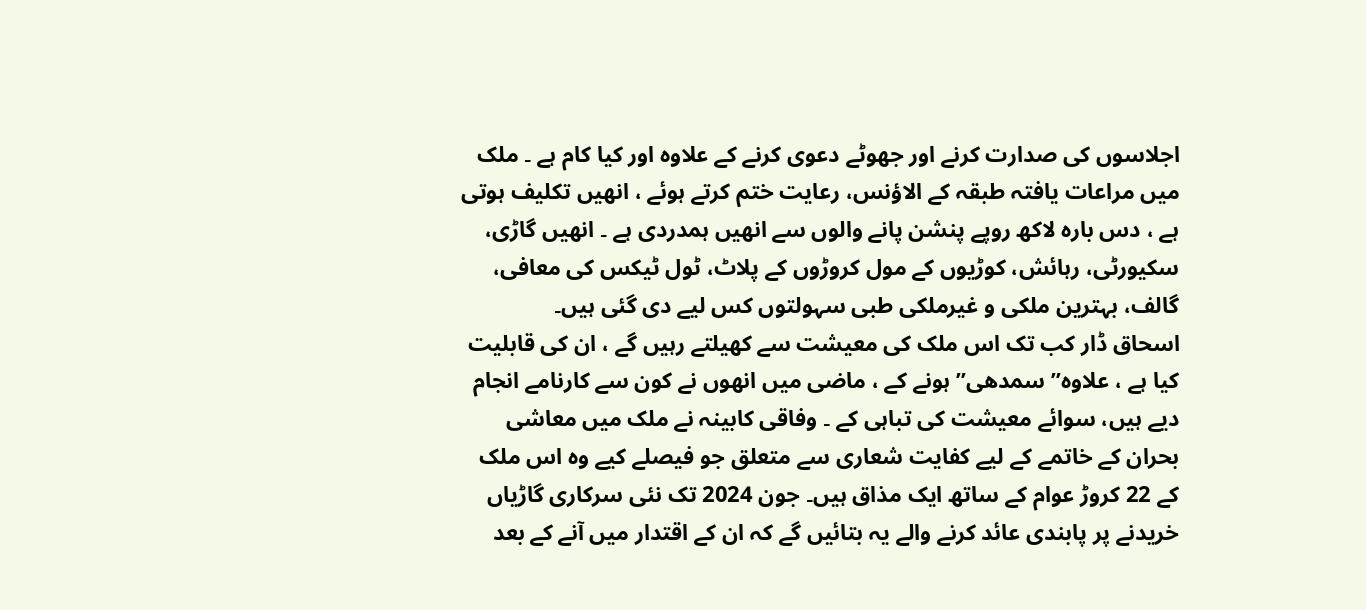اجلاسوں کی صدارت کرنے اور جھوٹے دعوی کرنے کے علاوہ اور کیا کام ہے ۔ ملک میں مراعات یافتہ طبقہ کے الاؤنس، رعایت ختم کرتے ہوئے ، انھیں تکلیف ہوتی ہے ، دس بارہ لاکھ روپے پنشن پانے والوں سے انھیں ہمدردی ہے ۔ انھیں گاڑی، سکیورٹی، رہائش، کوڑیوں کے مول کروڑوں کے پلاٹ، ٹول ٹیکس کی معافی، گالف، بہترین ملکی و غیرملکی طبی سہولتوں کس لیے دی گئی ہیں۔
اسحاق ڈار کب تک اس ملک کی معیشت سے کھیلتے رہیں گے ، ان کی قابلیت کیا ہے ، علاوہ” سمدھی” ہونے کے ، ماضی میں انھوں نے کون سے کارنامے انجام دیے ہیں، سوائے معیشت کی تباہی کے ۔ وفاقی کابینہ نے ملک میں معاشی بحران کے خاتمے کے لیے کفایت شعاری سے متعلق جو فیصلے کیے وہ اس ملک کے 22 کروڑ عوام کے ساتھ ایک مذاق ہیں۔ جون 2024 تک نئی سرکاری گاڑیاں خریدنے پر پابندی عائد کرنے والے یہ بتائیں گے کہ ان کے اقتدار میں آنے کے بعد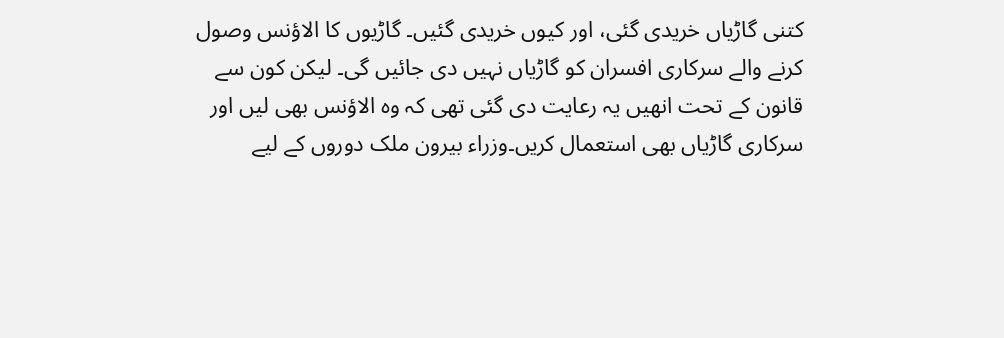کتنی گاڑیاں خریدی گئی، اور کیوں خریدی گئیں۔ گاڑیوں کا الاؤنس وصول کرنے والے سرکاری افسران کو گاڑیاں نہیں دی جائیں گی۔ لیکن کون سے قانون کے تحت انھیں یہ رعایت دی گئی تھی کہ وہ الاؤنس بھی لیں اور سرکاری گاڑیاں بھی استعمال کریں۔وزراء بیرون ملک دوروں کے لیے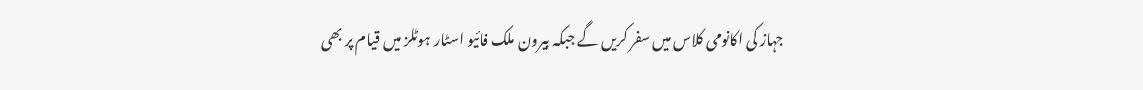جہاز کی اکانومی کلاس میں سفر کریں گے جبکہ بیرون ملک فائیو اسٹار ہوٹلز میں قیام پر بھی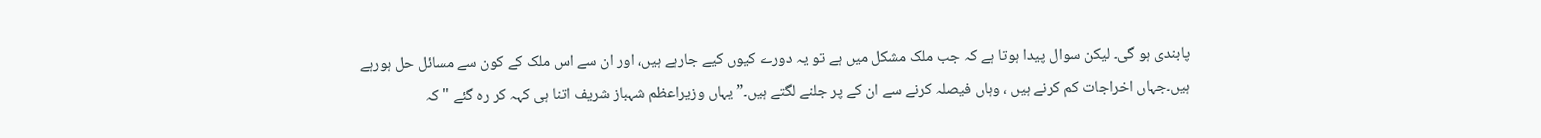پابندی ہو گی۔ لیکن سوال پیدا ہوتا ہے کہ جب ملک مشکل میں ہے تو یہ دورے کیوں کیے جارہے ہیں، اور ان سے اس ملک کے کون سے مسائل حل ہورہے ہیں۔جہاں اخراجات کم کرنے ہیں ، وہاں فیصلہ کرنے سے ان کے پر جلنے لگتے ہیں۔” یہاں وزیراعظم شہباز شریف اتنا ہی کہہ کر رہ گئے "کہ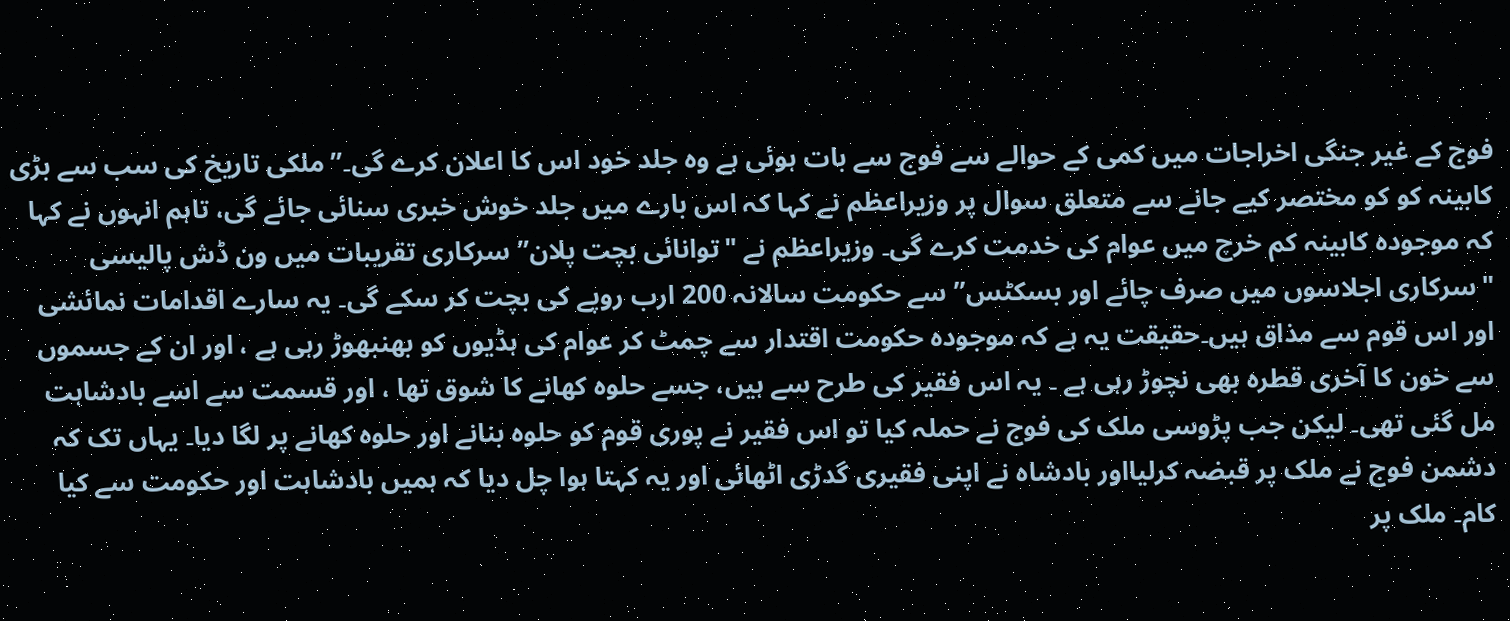فوج کے غیر جنگی اخراجات میں کمی کے حوالے سے فوج سے بات ہوئی ہے وہ جلد خود اس کا اعلان کرے گی۔”ملکی تاریخ کی سب سے بڑی کابینہ کو کو مختصر کیے جانے سے متعلق سوال پر وزیراعظم نے کہا کہ اس بارے میں جلد خوش خبری سنائی جائے گی، تاہم انہوں نے کہا کہ موجودہ کابینہ کم خرچ میں عوام کی خدمت کرے گی۔ وزیراعظم نے "توانائی بچت پلان”سرکاری تقریبات میں ون ڈش پالیسی "سرکاری اجلاسوں میں صرف چائے اور بسکٹس”سے حکومت سالانہ 200 ارب روپے کی بچت کر سکے گی۔ یہ سارے اقدامات نمائشی اور اس قوم سے مذاق ہیں۔حقیقت یہ ہے کہ موجودہ حکومت اقتدار سے چمٹ کر عوام کی ہڈیوں کو بھنبھوڑ رہی ہے ، اور ان کے جسموں سے خون کا آخری قطرہ بھی نچوڑ رہی ہے ۔ یہ اس فقیر کی طرح سے ہیں، جسے حلوہ کھانے کا شوق تھا ، اور قسمت سے اسے بادشاہت مل گئی تھی۔ لیکن جب پڑوسی ملک کی فوج نے حملہ کیا تو اس فقیر نے پوری قوم کو حلوہ بنانے اور حلوہ کھانے پر لگا دیا۔ یہاں تک کہ دشمن فوج نے ملک پر قبضہ کرلیااور بادشاہ نے اپنی فقیری گدڑی اٹھائی اور یہ کہتا ہوا چل دیا کہ ہمیں بادشاہت اور حکومت سے کیا کام۔ ملک پر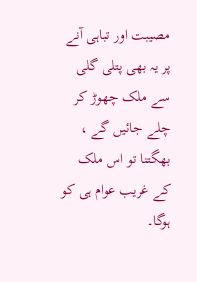مصیبت اور تباہی آنے پر یہ بھی پتلی گلی سے ملک چھوڑ کر چلے جائیں گے ، بھگتنا تو اس ملک کے غریب عوام ہی کو ہوگا۔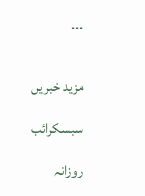۔۔۔


مزید خبریں

سبسکرائب

روزانہ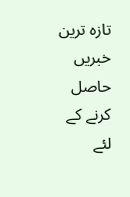تازہ ترین خبریں حاصل کرنے کے لئے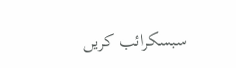سبسکرائب کریں